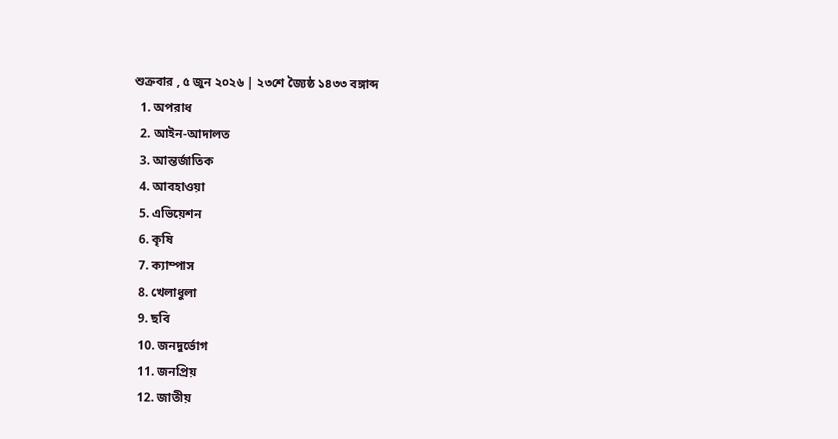শুক্রবার , ৫ জুন ২০২৬ | ২৩শে জ্যৈষ্ঠ ১৪৩৩ বঙ্গাব্দ
  1. অপরাধ
  2. আইন-আদালত
  3. আন্তর্জাতিক
  4. আবহাওয়া
  5. এভিয়েশন
  6. কৃষি
  7. ক্যাম্পাস
  8. খেলাধুলা
  9. ছবি
  10. জনদুর্ভোগ
  11. জনপ্রিয়
  12. জাতীয়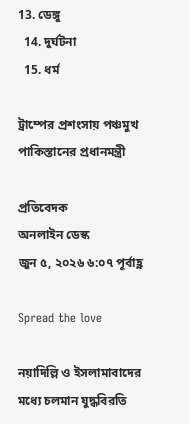13. ডেঙ্গু
  14. দুর্ঘটনা
  15. ধর্ম

ট্রাম্পের প্রশংসায় পঞ্চমুখ পাকিস্তানের প্রধানমন্ত্রী

প্রতিবেদক
অনলাইন ডেস্ক
জুন ৫, ২০২৬ ৬:০৭ পূর্বাহ্ণ

Spread the love

নয়াদিল্লি ও ইসলামাবাদের মধ্যে চলমান যুদ্ধবিরতি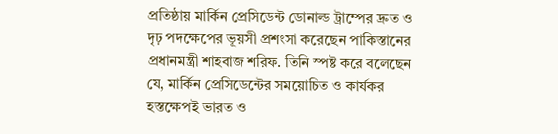প্রতিষ্ঠায় মার্কিন প্রেসিডেন্ট ডোনাল্ড ট্রাম্পের দ্রুত ও দৃঢ় পদক্ষেপের ভূয়সী প্রশংসা করেছেন পাকিস্তানের প্রধানমন্ত্রী শাহবাজ শরিফ. তিনি স্পষ্ট করে বলেছেন যে, মার্কিন প্রেসিডেন্টের সময়োচিত ও কার্যকর হস্তক্ষেপই ভারত ও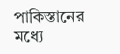পাকিস্তানের মধ্যে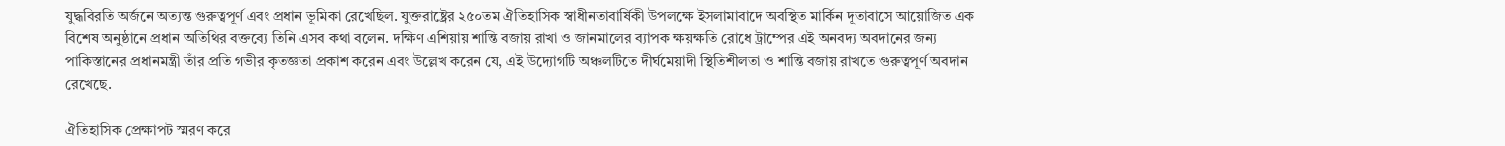যুদ্ধবিরতি অর্জনে অত্যন্ত গুরুত্বপূর্ণ এবং প্রধান ভূমিকা রেখেছিল. যুক্তরাষ্ট্রের ২৫০তম ঐতিহাসিক স্বাধীনতাবার্ষিকী উপলক্ষে ইসলামাবাদে অবস্থিত মার্কিন দূতাবাসে আয়োজিত এক বিশেষ অনুষ্ঠানে প্রধান অতিথির বক্তব্যে তিনি এসব কথা বলেন. দক্ষিণ এশিয়ায় শান্তি বজায় রাখা ও জানমালের ব্যাপক ক্ষয়ক্ষতি রোধে ট্রাম্পের এই অনবদ্য অবদানের জন্য পাকিস্তানের প্রধানমন্ত্রী তাঁর প্রতি গভীর কৃতজ্ঞতা প্রকাশ করেন এবং উল্লেখ করেন যে, এই উদ্যোগটি অঞ্চলটিতে দীর্ঘমেয়াদী স্থিতিশীলতা ও শান্তি বজায় রাখতে গুরুত্বপূর্ণ অবদান রেখেছে.

ঐতিহাসিক প্রেক্ষাপট স্মরণ করে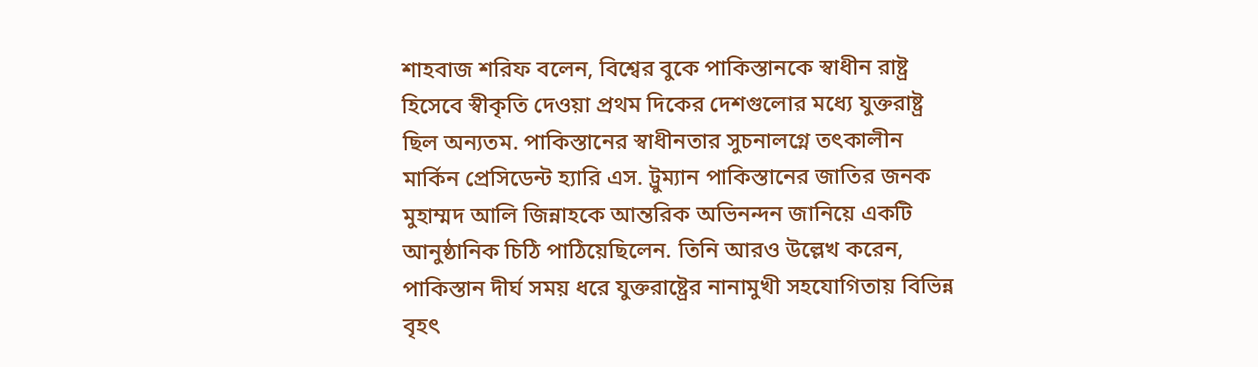শাহবাজ শরিফ বলেন, বিশ্বের বুকে পাকিস্তানকে স্বাধীন রাষ্ট্র হিসেবে স্বীকৃতি দেওয়া প্রথম দিকের দেশগুলোর মধ্যে যুক্তরাষ্ট্র ছিল অন্যতম. পাকিস্তানের স্বাধীনতার সুচনালগ্নে তৎকালীন মার্কিন প্রেসিডেন্ট হ্যারি এস. ট্রুম্যান পাকিস্তানের জাতির জনক মুহাম্মদ আলি জিন্নাহকে আন্তরিক অভিনন্দন জানিয়ে একটি আনুষ্ঠানিক চিঠি পাঠিয়েছিলেন. তিনি আরও উল্লেখ করেন, পাকিস্তান দীর্ঘ সময় ধরে যুক্তরাষ্ট্রের নানামুখী সহযোগিতায় বিভিন্ন বৃহৎ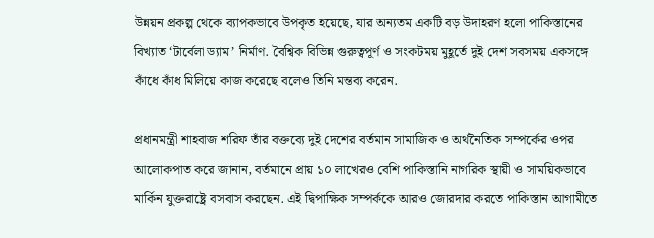উন্নয়ন প্রকল্প থেকে ব্যাপকভাবে উপকৃত হয়েছে, যার অন্যতম একটি বড় উদাহরণ হলো পাকিস্তানের বিখ্যাত ‘টার্বেলা ড্যাম’ নির্মাণ. বৈশ্বিক বিভিন্ন গুরুত্বপূর্ণ ও সংকটময় মুহূর্তে দুই দেশ সবসময় একসঙ্গে কাঁধে কাঁধ মিলিয়ে কাজ করেছে বলেও তিনি মন্তব্য করেন.

প্রধানমন্ত্রী শাহবাজ শরিফ তাঁর বক্তব্যে দুই দেশের বর্তমান সামাজিক ও অর্থনৈতিক সম্পর্কের ওপর আলোকপাত করে জানান, বর্তমানে প্রায় ১০ লাখেরও বেশি পাকিস্তানি নাগরিক স্থায়ী ও সাময়িকভাবে মার্কিন যুক্তরাষ্ট্রে বসবাস করছেন. এই দ্বিপাক্ষিক সম্পর্ককে আরও জোরদার করতে পাকিস্তান আগামীতে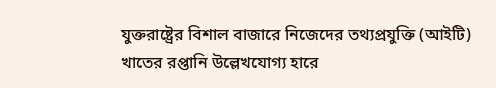যুক্তরাষ্ট্রের বিশাল বাজারে নিজেদের তথ্যপ্রযুক্তি (আইটি) খাতের রপ্তানি উল্লেখযোগ্য হারে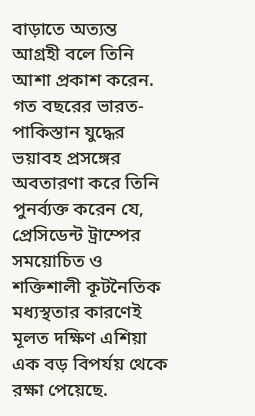বাড়াতে অত্যন্ত আগ্রহী বলে তিনি আশা প্রকাশ করেন. গত বছরের ভারত-পাকিস্তান যুদ্ধের ভয়াবহ প্রসঙ্গের অবতারণা করে তিনি পুনর্ব্যক্ত করেন যে, প্রেসিডেন্ট ট্রাম্পের সময়োচিত ও শক্তিশালী কূটনৈতিক মধ্যস্থতার কারণেই মূলত দক্ষিণ এশিয়া এক বড় বিপর্যয় থেকে রক্ষা পেয়েছে.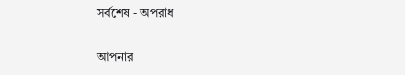সর্বশেষ - অপরাধ

আপনার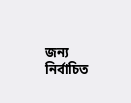জন্য নির্বাচিত